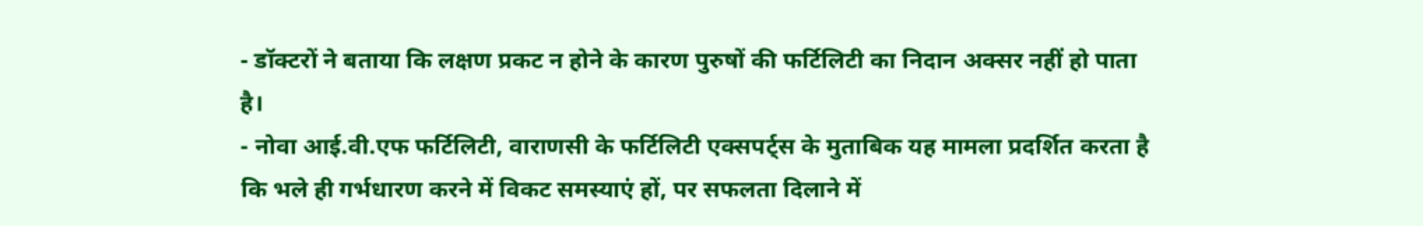- डॉक्टरों ने बताया कि लक्षण प्रकट न होने के कारण पुरुषों की फर्टिलिटी का निदान अक्सर नहीं हो पाता है।
- नोवा आई.वी.एफ फर्टिलिटी, वाराणसी के फर्टिलिटी एक्सपर्ट्स के मुताबिक यह मामला प्रदर्शित करता है कि भले ही गर्भधारण करने में विकट समस्याएं हों, पर सफलता दिलाने में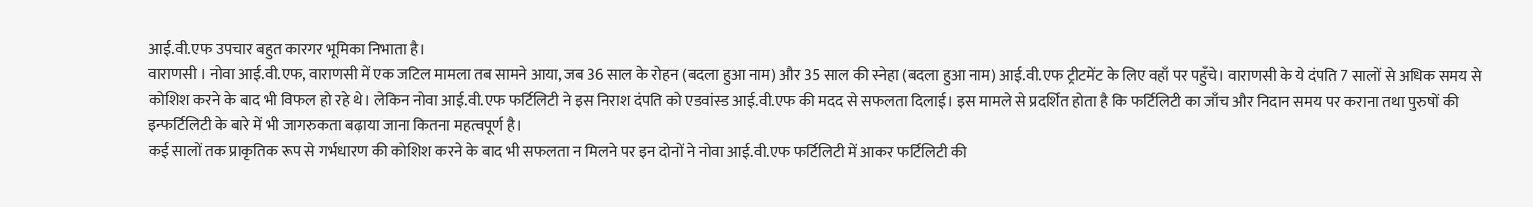आई.वी.एफ उपचार बहुत कारगर भूमिका निभाता है।
वाराणसी । नोवा आई.वी.एफ, वाराणसी में एक जटिल मामला तब सामने आया, जब 36 साल के रोहन (बदला हुआ नाम) और 35 साल की स्नेहा (बदला हुआ नाम) आई.वी.एफ ट्रीटमेंट के लिए वहाँ पर पहुँचे। वाराणसी के ये दंपति 7 सालों से अधिक समय से कोशिश करने के बाद भी विफल हो रहे थे। लेकिन नोवा आई.वी.एफ फर्टिलिटी ने इस निराश दंपति को एडवांस्ड आई.वी.एफ की मदद से सफलता दिलाई। इस मामले से प्रदर्शित होता है कि फर्टिलिटी का जाँच और निदान समय पर कराना तथा पुरुषों की इन्फर्टिलिटी के बारे में भी जागरुकता बढ़ाया जाना कितना महत्वपूर्ण है।
कई सालों तक प्राकृतिक रूप से गर्भधारण की कोशिश करने के बाद भी सफलता न मिलने पर इन दोनों ने नोवा आई.वी.एफ फर्टिलिटी में आकर फर्टिलिटी की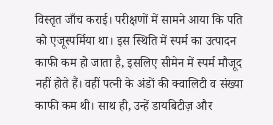विस्तृत जाँच कराई। परीक्षणों में सामने आया कि पति को एजूस्पर्मिया था। इस स्थिति में स्पर्म का उत्पादन काफी कम हो जाता है, इसलिए सीमेन में स्पर्म मौजूद नहीं होते हैं। वहीं पत्नी के अंडों की क्वालिटी व संख्या काफी कम थी। साथ ही, उन्हें डायबिटीज़ और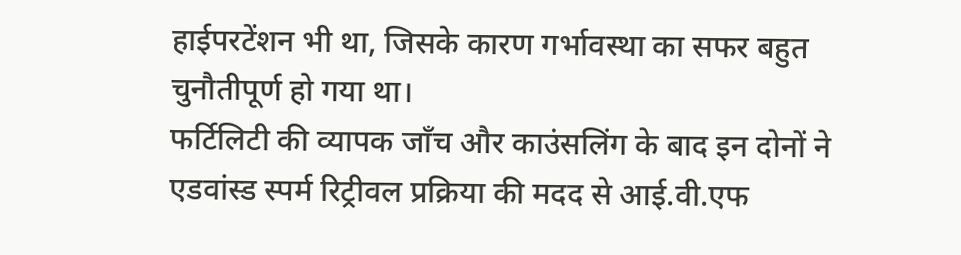हाईपरटेंशन भी था, जिसके कारण गर्भावस्था का सफर बहुत चुनौतीपूर्ण हो गया था।
फर्टिलिटी की व्यापक जाँच और काउंसलिंग के बाद इन दोनों ने एडवांस्ड स्पर्म रिट्रीवल प्रक्रिया की मदद से आई.वी.एफ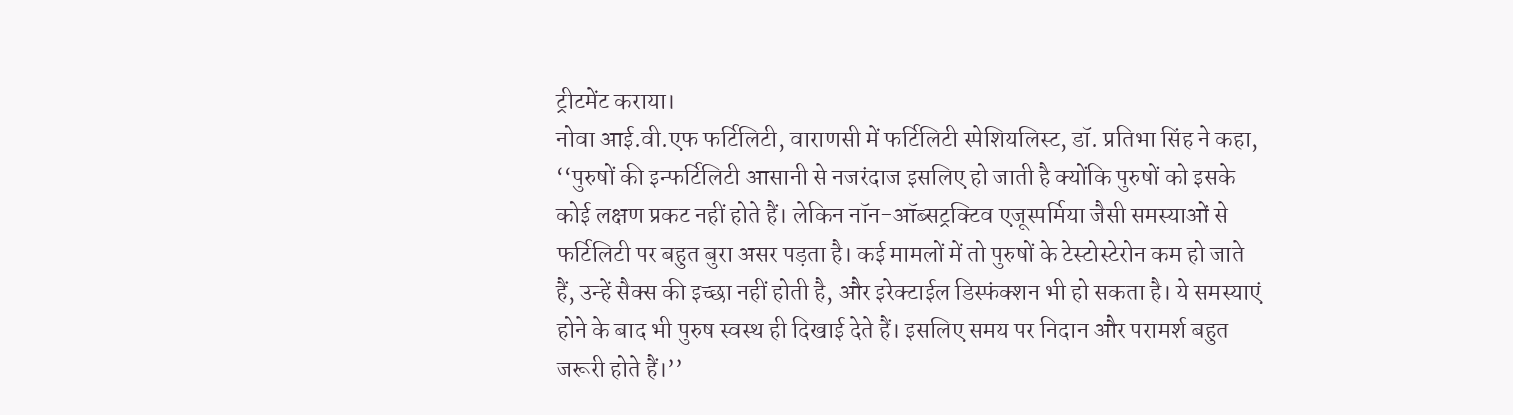ट्रीटमेंट कराया।
नोवा आई.वी.एफ फर्टिलिटी, वाराणसी में फर्टिलिटी स्पेशियलिस्ट, डॉ. प्रतिभा सिंह ने कहा, ‘‘पुरुषों की इन्फर्टिलिटी आसानी से नजरंदाज इसलिए हो जाती है क्योंकि पुरुषों को इसके कोई लक्षण प्रकट नहीं होते हैं। लेकिन नॉन-ऑब्सट्रक्टिव एजूस्पर्मिया जैसी समस्याओं से फर्टिलिटी पर बहुत बुरा असर पड़ता है। कई मामलों में तो पुरुषों के टेस्टोस्टेरोन कम हो जाते हैं, उन्हें सैक्स की इच्छा नहीं होती है, और इरेक्टाईल डिस्फंक्शन भी हो सकता है। ये समस्याएं होने के बाद भी पुरुष स्वस्थ ही दिखाई देते हैं। इसलिए समय पर निदान और परामर्श बहुत जरूरी होते हैं।’’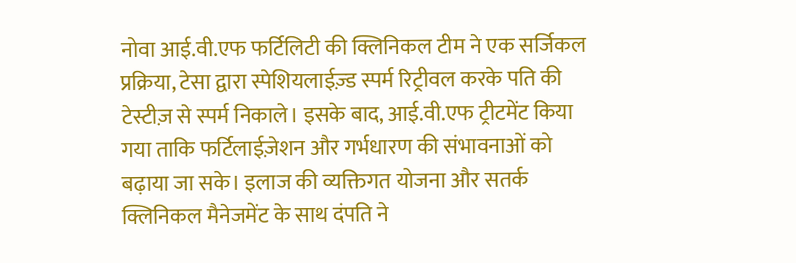नोवा आई.वी.एफ फर्टिलिटी की क्लिनिकल टीम ने एक सर्जिकल प्रक्रिया, टेसा द्वारा स्पेशियलाईज़्ड स्पर्म रिट्रीवल करके पति की टेस्टीज़ से स्पर्म निकाले। इसके बाद, आई.वी.एफ ट्रीटमेंट किया गया ताकि फर्टिलाईज़ेशन और गर्भधारण की संभावनाओं को बढ़ाया जा सके। इलाज की व्यक्तिगत योजना और सतर्क क्लिनिकल मैनेजमेंट के साथ दंपति ने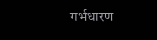गर्भधारण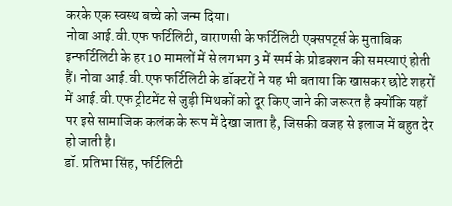करके एक स्वस्थ बच्चे को जन्म दिया।
नोवा आई.वी.एफ फर्टिलिटी, वाराणसी के फर्टिलिटी एक्सपर्ट्स के मुताबिक इन्फर्टिलिटी के हर 10 मामलों में से लगभग 3 में स्पर्म के प्रोडक्शन की समस्याएं होती हैं। नोवा आई.वी.एफ फर्टिलिटी के डॉक्टरों ने यह भी बताया कि खासकर छोटे शहरों में आई.वी.एफ ट्रीटमेंट से जुड़ी मिथकों को दूर किए जाने की जरूरत है क्योंकि यहाँ पर इसे सामाजिक कलंक के रूप में देखा जाता है, जिसकी वजह से इलाज में बहुत देर हो जाती है।
डॉ. प्रतिभा सिंह, फर्टिलिटी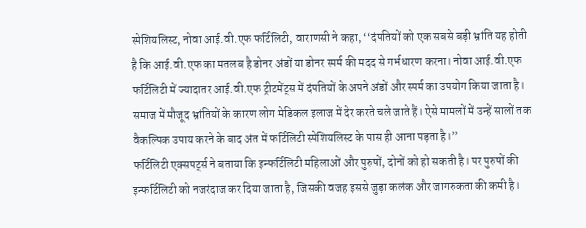स्पेशियलिस्ट, नोवा आई.वी.एफ फर्टिलिटी, वाराणसी ने कहा, ‘‘दंपतियों को एक सबसे बड़ी भ्रांति यह होती है कि आई.वी.एफ का मतलब है डोनर अंडों या डोनर स्पर्म की मदद से गर्भधारण करना। नोवा आई.वी.एफ फर्टिलिटी में ज्यादातर आई.वी.एफ ट्रीटमेंट्स में दंपतियों के अपने अंडों और स्पर्म का उपयोग किया जाता है। समाज में मौजूद भ्रांतियों के कारण लोग मेडिकल इलाज में देर करते चले जाते हैं। ऐसे मामलों में उन्हें सालों तक वैकल्पिक उपाय करने के बाद अंत में फर्टिलिटी स्पेशियलिस्ट के पास ही आना पड़ता है।’’
फर्टिलिटी एक्सपर्ट्स ने बताया कि इन्फर्टिलिटी महिलाओं और पुरुषों, दोनों को हो सकती है। पर पुरुषों की इन्फर्टिलिटी को नजरंदाज कर दिया जाता है, जिसकी वजह इससे जुड़ा कलंक और जागरुकता की कमी है।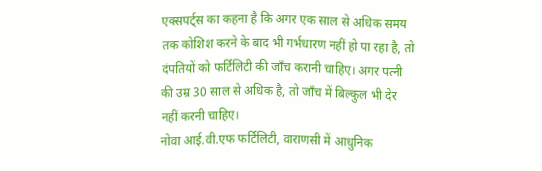एक्सपर्ट्स का कहना है कि अगर एक साल से अधिक समय तक कोशिश करने के बाद भी गर्भधारण नहीं हो पा रहा है, तो दंपतियों को फर्टिलिटी की जाँच करानी चाहिए। अगर पत्नी की उम्र 30 साल से अधिक है, तो जाँच में बिल्कुल भी देर नहीं करनी चाहिए।
नोवा आई.वी.एफ फर्टिलिटी, वाराणसी में आधुनिक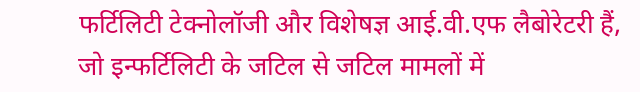फर्टिलिटी टेक्नोलॉजी और विशेषज्ञ आई.वी.एफ लैबोरेटरी हैं, जो इन्फर्टिलिटी के जटिल से जटिल मामलों में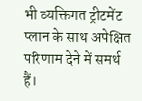भी व्यक्तिगत ट्रीटमेंट प्लान के साथ अपेक्षित परिणाम देने में समर्थ हैं।